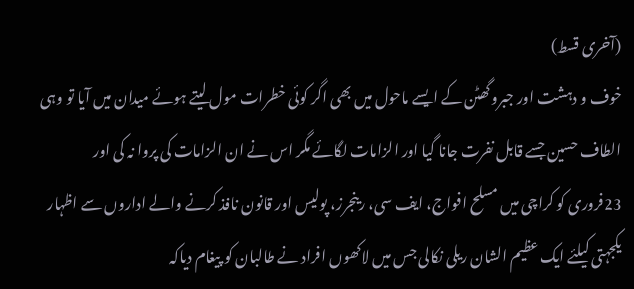(آخری قسط)
خوف و دہشت اور جبروگھٹن کے ایسے ماحول میں بھی اگر کوئی خطرات مول لیتے ہوئے میدان میں آیا تو وہی الطاف حسین جسے قابل نفرت جانا گیا اور الزامات لگائے مگر اس نے ان الزامات کی پروا نہ کی اور 23فروری کو کراچی میں مسلح افواج، ایف سی، رینجرز، پولیس اور قانون نافذ کرنے والے اداروں سے اظہار یکجہتی کیلئے ایک عظیم الشان ریلی نکالی جس میں لاکھوں افراد نے طالبان کو پیغام دیاکہ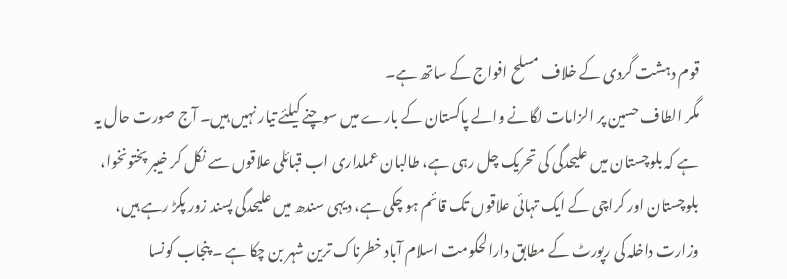قوم دہشت گردی کے خلاف مسلح افواج کے ساتھ ہے۔
مگر الطاف حسین پر الزامات لگانے والے پاکستان کے بارے میں سوچنے کیلئے تیار نہیں ہیں۔ آج صورت حال یہ ہے کہ بلوچستان میں علیحدگی کی تحریک چل رہی ہے، طالبان عملداری اب قبائلی علاقوں سے نکل کر خیبر پختونخوا، بلوچستان اور کراچی کے ایک تہائی علاقوں تک قائم ہو چکی ہے، دیہی سندھ میں علیحدگی پسند زور پکڑ رہے ہیں، وزارت داخلہ کی رپورٹ کے مطابق دارالحکومت اسلام آباد خطرناک ترین شہر بن چکا ہے ۔ پنجاب کونسا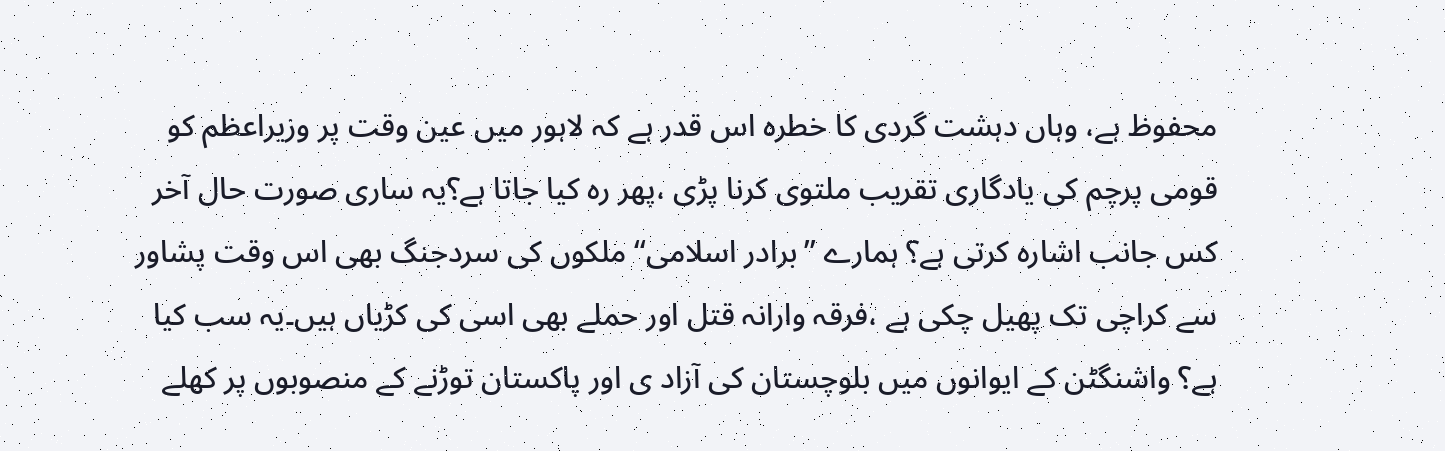محفوظ ہے، وہاں دہشت گردی کا خطرہ اس قدر ہے کہ لاہور میں عین وقت پر وزیراعظم کو قومی پرچم کی یادگاری تقریب ملتوی کرنا پڑی ،پھر رہ کیا جاتا ہے؟یہ ساری صورت حال آخر کس جانب اشارہ کرتی ہے؟ ہمارے ’’برادر اسلامی‘‘ ملکوں کی سردجنگ بھی اس وقت پشاور سے کراچی تک پھیل چکی ہے ،فرقہ وارانہ قتل اور حملے بھی اسی کی کڑیاں ہیں۔یہ سب کیا ہے؟ واشنگٹن کے ایوانوں میں بلوچستان کی آزاد ی اور پاکستان توڑنے کے منصوبوں پر کھلے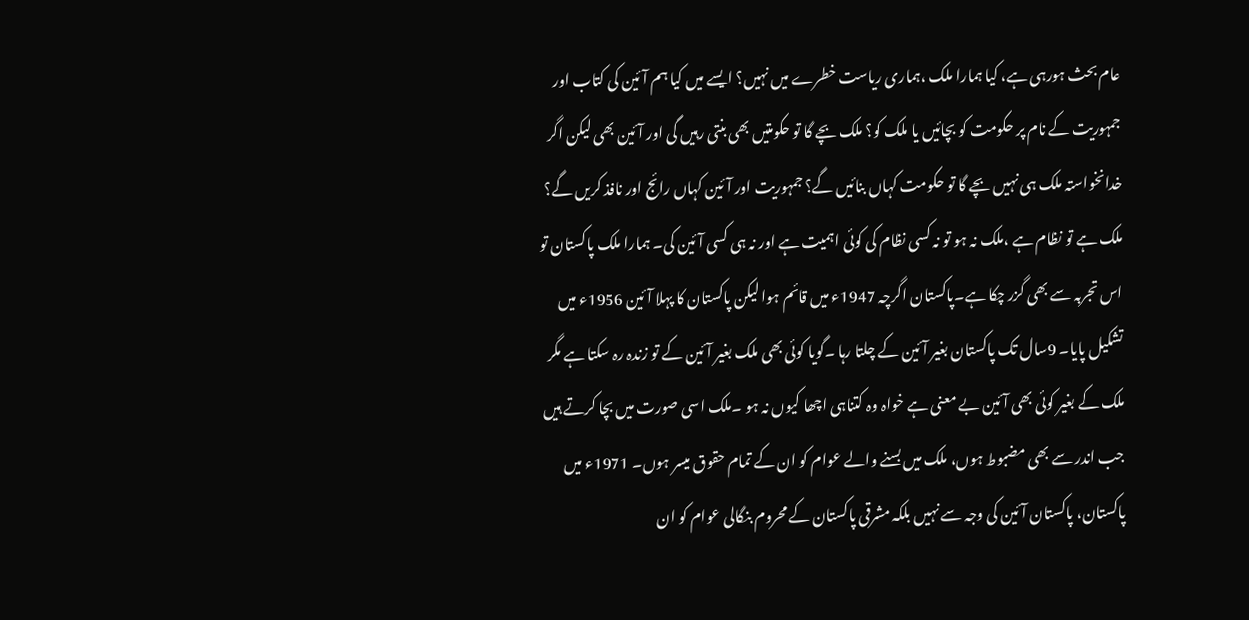عام بحث ہورہی ہے، کیا ہمارا ملک ،ہماری ریاست خطرے میں نہیں؟ ایسے میں کیا ہم آئین کی کتاب اور جمہوریت کے نام پر حکومت کو بچائیں یا ملک کو؟ ملک بچے گا تو حکومتیں بھی بنتی رہیں گی اور آئین بھی لیکن اگر خدانخواستہ ملک ہی نہیں بچے گا تو حکومت کہاں بنائیں گے؟ جمہوریت اور آئین کہاں رائج اور نافذ کریں گے؟ ملک ہے تو نظام ہے ،ملک نہ ہو تو نہ کسی نظام کی کوئی اہمیت ہے اور نہ ہی کسی آئین کی۔ ہمارا ملک پاکستان تو اس تجربہ سے بھی گزر چکا ہے۔پاکستان اگرچہ 1947ء میں قائم ہوا لیکن پاکستان کا پہلا آئین 1956ء میں تشکیل پایا۔ 9سال تک پاکستان بغیر آئین کے چلتا رہا ۔گویا کوئی بھی ملک بغیر آئین کے تو زندہ رہ سکتا ہے مگر ملک کے بغیر کوئی بھی آئین بے معنی ہے خواہ وہ کتناہی اچھا کیوں نہ ہو ۔ملک اسی صورت میں بچا کرتے ہیں جب اندر سے بھی مضبوط ہوں، ملک میں بسنے والے عوام کو ان کے تمام حقوق میسر ہوں۔ 1971ء میں پاکستان، پاکستان آئین کی وجہ سے نہیں بلکہ مشرقی پاکستان کے محروم بنگالی عوام کو ان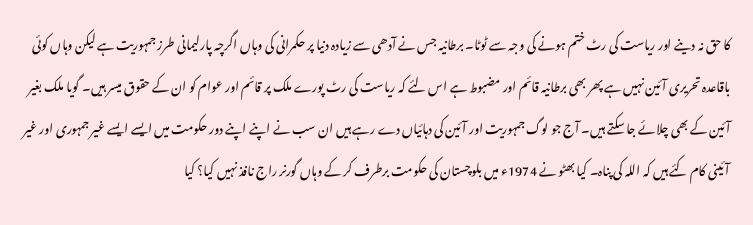کا حق نہ دینے اور ریاست کی رٹ ختم ہونے کی وجہ سے ٹوٹا۔ برطانیہ جس نے آدھی سے زیادہ دنیا پر حکمرانی کی وہاں اگرچہ پارلیمانی طرز جمہوریت ہے لیکن وہاں کوئی باقاعدہ تحریری آئین نہیں ہے پھر بھی برطانیہ قائم اور مضبوط ہے اس لئے کہ ریاست کی رٹ پورے ملک پر قائم اور عوام کو ان کے حقوق میسر ہیں۔ گویا ملک بغیر آئین کے بھی چلائے جا سکتے ہیں۔ آج جو لوگ جمہوریت اور آئین کی دہائیاں دے رہے ہیں ان سب نے اپنے اپنے دور حکومت میں ایسے ایسے غیر جمہوری اور غیر آئینی کام کئے ہیں کہ اللہ کی پناہ۔ کیا بھٹو نے 1974ء میں بلوچستان کی حکومت برطرف کر کے وہاں گورنر راج نافذ نہیں کیا؟ کیا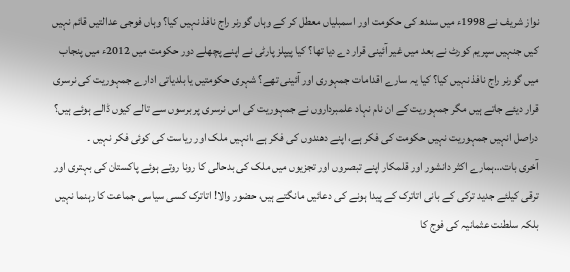نواز شریف نے 1998ء میں سندھ کی حکومت اور اسمبلیاں معطل کر کے وہاں گورنر راج نافذ نہیں کیا؟ وہاں فوجی عدالتیں قائم نہیں کیں جنہیں سپریم کورٹ نے بعد میں غیر آئینی قرار دے دیا تھا؟ کیا پیپلز پارٹی نے اپنے پچھلے دور حکومت میں 2012ء میں پنجاب میں گورنر راج نافذ نہیں کیا؟ کیا یہ سارے اقدامات جمہوری اور آئینی تھے؟ شہری حکومتیں یا بلدیاتی ادارے جمہوریت کی نرسری قرار دیئے جاتے ہیں مگر جمہوریت کے ان نام نہاد علمبرداروں نے جمہوریت کی اس نرسری پر برسوں سے تالے کیوں ڈالے ہوئے ہیں؟ دراصل انہیں جمہوریت نہیں حکومت کی فکر ہے، اپنے دھندوں کی فکر ہے ،انہیں ملک اور ریاست کی کوئی فکر نہیں ۔
آخری بات…ہمارے اکثر دانشور اور قلمکار اپنے تبصروں اور تجزیوں میں ملک کی بدحالی کا رونا روتے ہوئے پاکستان کی بہتری اور ترقی کیلئے جدید ترکی کے بانی اتاترک کے پیدا ہونے کی دعائیں مانگتے ہیں، حضور والا! اتاترک کسی سیاسی جماعت کا رہنما نہیں بلکہ سلطنت عثمانیہ کی فوج کا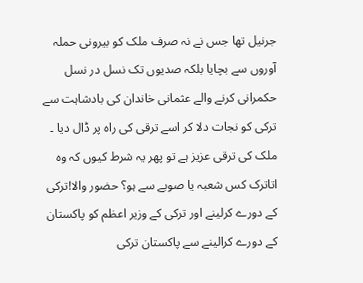جرنیل تھا جس نے نہ صرف ملک کو بیرونی حملہ آوروں سے بچایا بلکہ صدیوں تک نسل در نسل حکمرانی کرنے والے عثمانی خاندان کی بادشاہت سے ترکی کو نجات دلا کر اسے ترقی کی راہ پر ڈال دیا ۔ ملک کی ترقی عزیز ہے تو پھر یہ شرط کیوں کہ وہ اتاترک کس شعبہ یا صوبے سے ہو؟ حضور والا!ترکی کے دورے کرلینے اور ترکی کے وزیر اعظم کو پاکستان کے دورے کرالینے سے پاکستان ترکی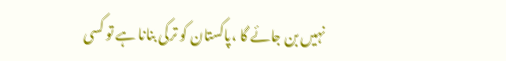نہیں بن جائے گا ،پاکستان کو ترکی بنانا ہے تو کسی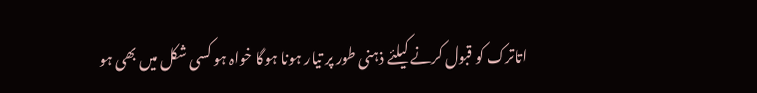اتاترک کو قبول کرنے کیلئے ذہنی طور پر تیار ہونا ہوگا خواہ ہو کسی شکل میں بھی ہو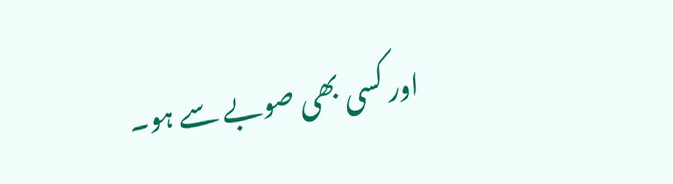اور کسی بھی صوبے سے ہو۔